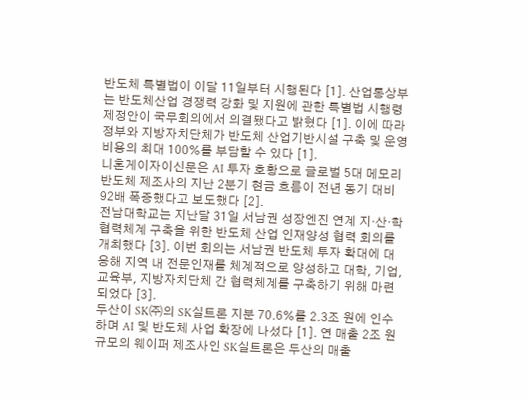반도체 특별법이 이달 11일부터 시행된다 [1]. 산업통상부는 반도체산업 경쟁력 강화 및 지원에 관한 특별법 시행령 제정안이 국무회의에서 의결됐다고 밝혔다 [1]. 이에 따라 정부와 지방자치단체가 반도체 산업기반시설 구축 및 운영 비용의 최대 100%를 부담할 수 있다 [1].
니혼게이자이신문은 AI 투자 호황으로 글로벌 5대 메모리반도체 제조사의 지난 2분기 현금 흐름이 전년 동기 대비 92배 폭증했다고 보도했다 [2].
전남대학교는 지난달 31일 서남권 성장엔진 연계 지·산·학 협력체계 구축을 위한 반도체 산업 인재양성 협력 회의를 개최했다 [3]. 이번 회의는 서남권 반도체 투자 확대에 대응해 지역 내 전문인재를 체계적으로 양성하고 대학, 기업, 교육부, 지방자치단체 간 협력체계를 구축하기 위해 마련되었다 [3].
두산이 SK㈜의 SK실트론 지분 70.6%를 2.3조 원에 인수하며 AI 및 반도체 사업 확장에 나섰다 [1]. 연 매출 2조 원 규모의 웨이퍼 제조사인 SK실트론은 두산의 매출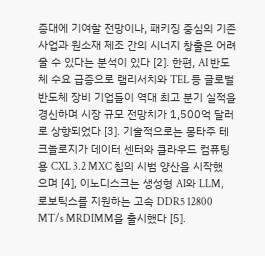증대에 기여할 전망이나, 패키징 중심의 기존 사업과 원소재 제조 간의 시너지 창출은 어려울 수 있다는 분석이 있다 [2]. 한편, AI 반도체 수요 급증으로 램리서치와 TEL 등 글로벌 반도체 장비 기업들이 역대 최고 분기 실적을 경신하며 시장 규모 전망치가 1,500억 달러로 상향되었다 [3]. 기술적으로는 몽타주 테크놀로지가 데이터 센터와 클라우드 컴퓨팅용 CXL 3.2 MXC 칩의 시범 양산을 시작했으며 [4], 이노디스크는 생성형 AI와 LLM, 로보틱스를 지원하는 고속 DDR5 12800 MT/s MRDIMM을 출시했다 [5].